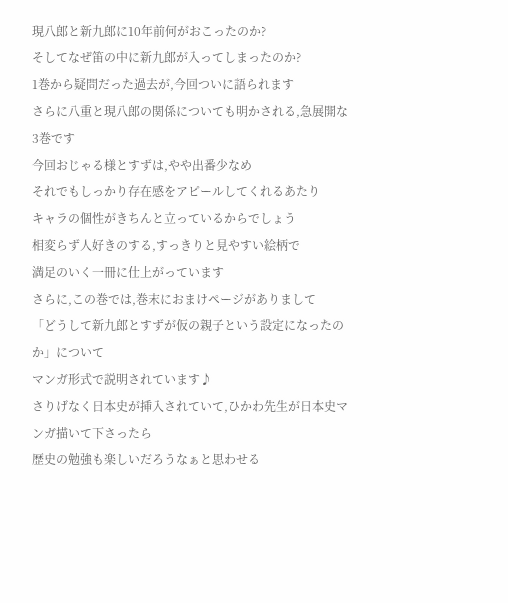現八郎と新九郎に10年前何がおこったのか?
そしてなぜ笛の中に新九郎が入ってしまったのか?
1巻から疑問だった過去が,今回ついに語られます
さらに八重と現八郎の関係についても明かされる,急展開な3巻です
今回おじゃる様とすずは,やや出番少なめ
それでもしっかり存在感をアピールしてくれるあたり
キャラの個性がきちんと立っているからでしょう
相変らず人好きのする,すっきりと見やすい絵柄で
満足のいく一冊に仕上がっています
さらに,この巻では,巻末におまけページがありまして
「どうして新九郎とすずが仮の親子という設定になったのか」について
マンガ形式で説明されています♪
さりげなく日本史が挿入されていて,ひかわ先生が日本史マンガ描いて下さったら
歴史の勉強も楽しいだろうなぁと思わせる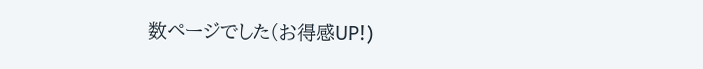数ページでした(お得感UP!)